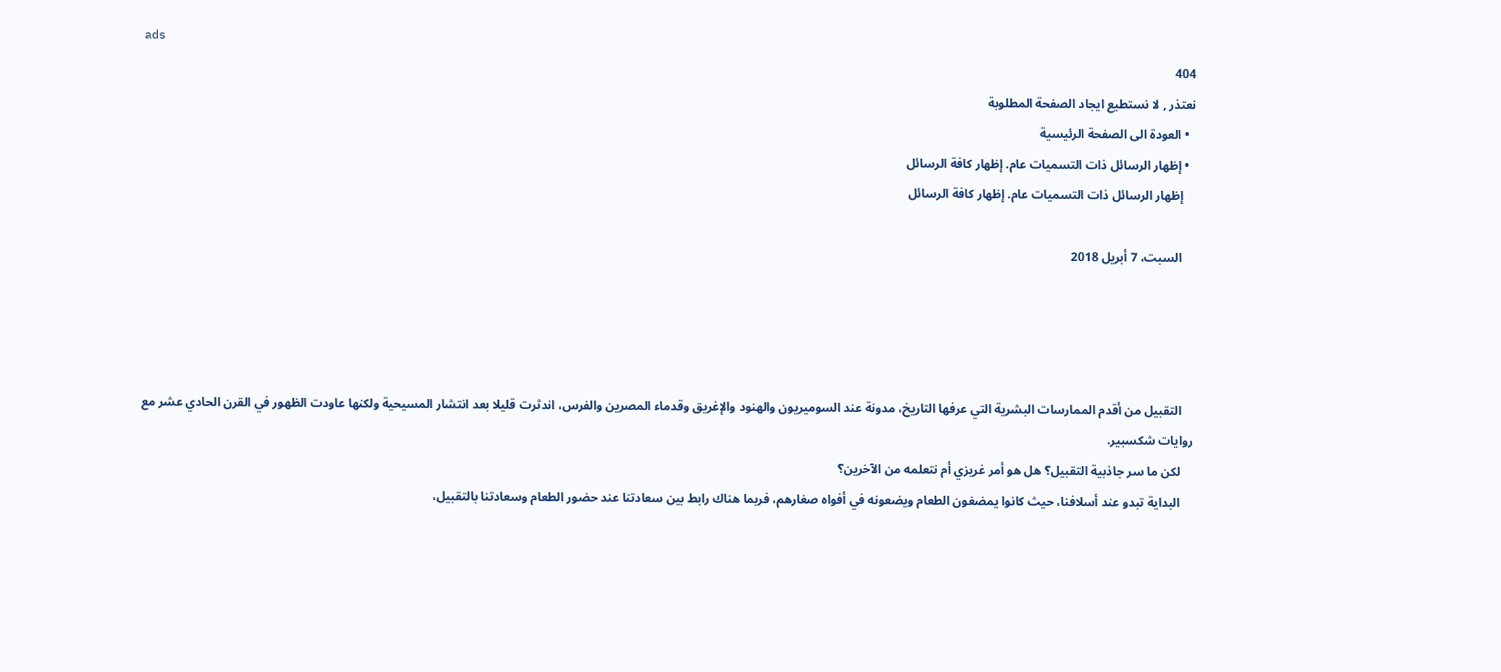ads
404
نعتذر , لا نستطيع ايجاد الصفحة المطلوبة
  • العودة الى الصفحة الرئيسية
  • إظهار الرسائل ذات التسميات عام. إظهار كافة الرسائل
    إظهار الرسائل ذات التسميات عام. إظهار كافة الرسائل

    السبت، 7 أبريل 2018




    التقبيل من أقدم الممارسات البشرية التي عرفها التاريخ، مدونة عند السوميريون والهنود والإغريق وقدماء المصرين والفرس، اندثرت قليلا بعد انتشار المسيحية ولكنها عاودت الظهور في القرن الحادي عشر مع روايات شكسبير.
    لكن ما سر جاذبية التقبيل؟ هل هو أمر غريزي أم نتعلمه من الآخرين؟
    البداية تبدو عند أسلافنا، حيث كانوا يمضغون الطعام ويضعونه في أفواه صغارهم، فربما هناك رابط بين سعادتنا عند حضور الطعام وسعادتنا بالتقبيل،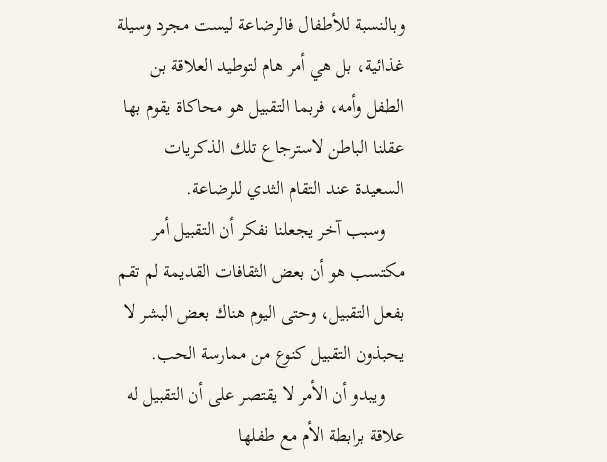وبالنسبة للأطفال فالرضاعة ليست مجرد وسيلة غذائية، بل هي أمر هام لتوطيد العلاقة بن الطفل وأمه، فربما التقبيل هو محاكاة يقوم بها عقلنا الباطن لاسترجاع تلك الذكريات السعيدة عند التقام الثدي للرضاعة.
    وسبب آخر يجعلنا نفكر أن التقبيل أمر مكتسب هو أن بعض الثقافات القديمة لم تقم بفعل التقبيل، وحتى اليوم هناك بعض البشر لا يحبذون التقبيل كنوع من ممارسة الحب.
    ويبدو أن الأمر لا يقتصر على أن التقبيل له علاقة برابطة الأم مع طفلها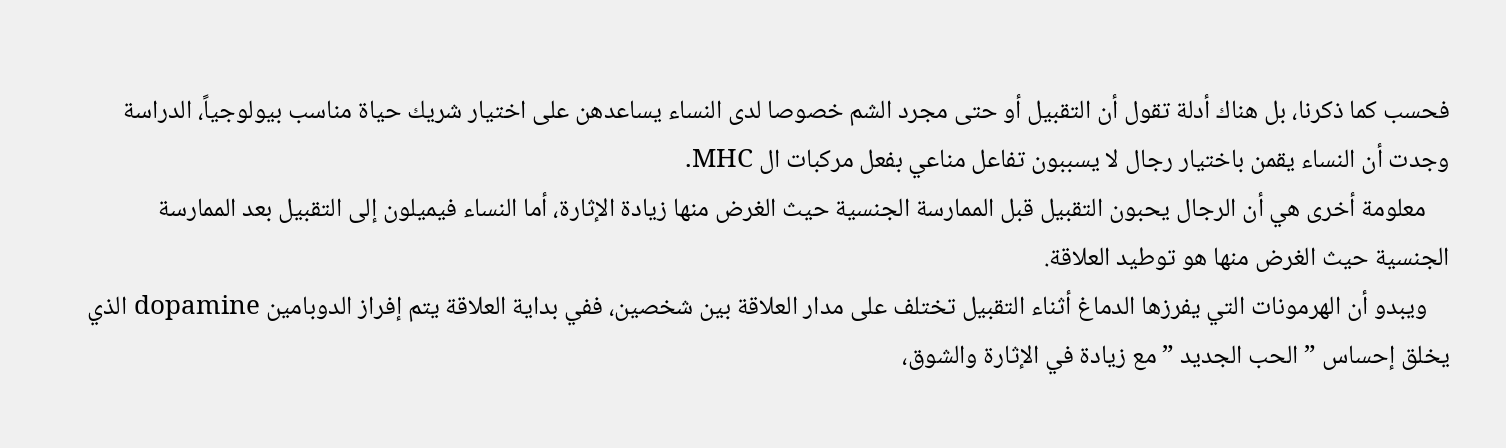فحسب كما ذكرنا، بل هناك أدلة تقول أن التقبيل أو حتى مجرد الشم خصوصا لدى النساء يساعدهن على اختيار شريك حياة مناسب بيولوجياً، الدراسة وجدت أن النساء يقمن باختيار رجال لا يسببون تفاعل مناعي بفعل مركبات ال MHC.
    معلومة أخرى هي أن الرجال يحبون التقبيل قبل الممارسة الجنسية حيث الغرض منها زيادة الإثارة، أما النساء فيميلون إلى التقبيل بعد الممارسة الجنسية حيث الغرض منها هو توطيد العلاقة.
    ويبدو أن الهرمونات التي يفرزها الدماغ أثناء التقبيل تختلف على مدار العلاقة بين شخصين، ففي بداية العلاقة يتم إفراز الدوبامين dopamine الذي يخلق إحساس ” الحب الجديد ” مع زيادة في الإثارة والشوق،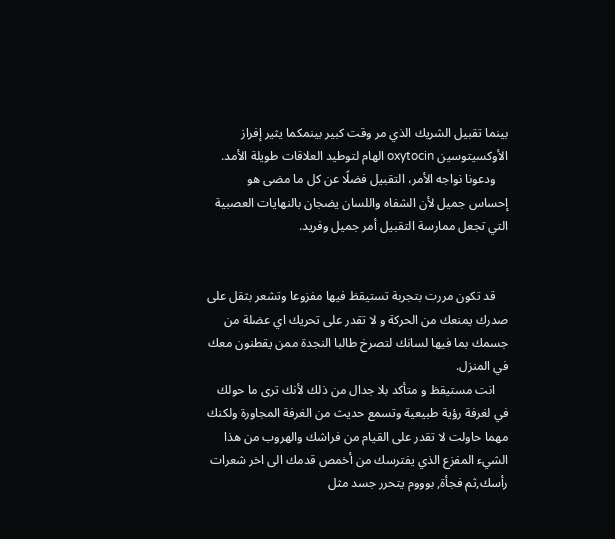بينما تقبيل الشريك الذي مر وقت كبير بينمكما يثير إفراز الأوكسيتوسين oxytocin الهام لتوطيد العلاقات طويلة الأمد.
    ودعونا نواجه الأمر، التقبيل فضلًا عن كل ما مضى هو إحساس جميل لأن الشفاه واللسان يضجان بالنهايات العصبية التي تجعل ممارسة التقبيل أمر جميل وفريد.


    قد تكون مررت بتجربة تستيقظ فيها مفزوعا وتشعر بثقل على صدرك يمنعك من الحركة و لا تقدر على تحريك اي عضلة من جسمك بما فيها لسانك لتصرخ طالبا النجدة ممن يقطنون معك في المنزل.
    انت مستيقظ و متأكد بلا جدال من ذلك لأنك ترى ما حولك في لغرفة رؤية طبيعية وتسمع حديث من الغرفة المجاورة ولكنك مهما حاولت لا تقدر على القيام من فراشك والهروب من هذا الشيء المفزع الذي يفترسك من أخمص قدمك الى اخر شعرات رأسك,ثم فجأة, بوووم يتحرر جسد مثل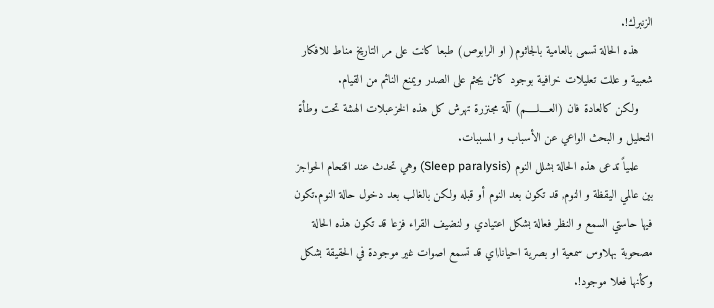الزنبرك!.
    هذه الحالة تسمى بالعامية بالجاثوم( او الرابوص) طبعا كانت على مر التاريخ مناط للافكار شعبية و عللت تعليلات خرافية بوجود كائن يجثم على الصدر ويمنع النائم من القيام.
    ولكن كالعادة فان (العــــلـــــم) آلة مجنزرة تهرش كل هذه الخزعبلات الهشة تحت وطأة التحليل و البحث الواعي عن الأسباب و المسببات.
    علمياً تدعى هذه الحالة بشلل النوم (Sleep paralysis) وهي تحدث عند اقتحام الحواجز بين عالمي اليقظة و النوم, قد تكون بعد النوم أو قبله ولكن بالغالب بعد دخول حالة النوم.تكون فيها حاستي السمع و النظر فعالة بشكل اعتيادي و لنضيف القراء فزعا قد تكون هذه الحالة مصحوبة بهلاوس سمعية او بصرية احيانا,اي قد تسمع اصوات غير موجودة في الحقيقة بشكل وكأنها فعلا موجود!.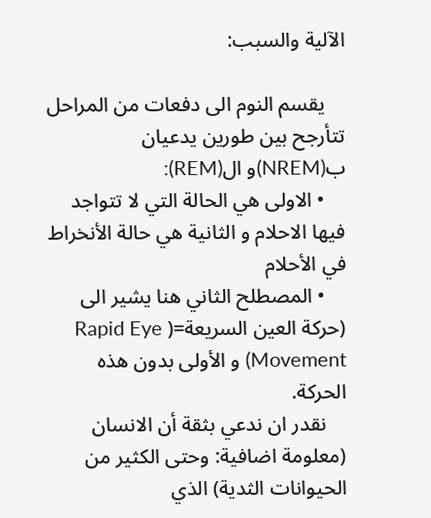الآلية والسبب:

    يقسم النوم الى دفعات من المراحل تتأرجح بين طورين يدعيان ب(NREM)و ال(REM):
    • الاولى هي الحالة التي لا تتواجد فيها الاحلام و الثانية هي حالة الأنخراط في الأحلام
    • المصطلح الثاني هنا يشير الى (حركة العين السريعة=( Rapid Eye Movement) و الأولى بدون هذه الحركة.
    نقدر ان ندعي بثقة أن الانسان (معلومة اضافية: وحتى الكثير من الحيوانات الثدية) الذي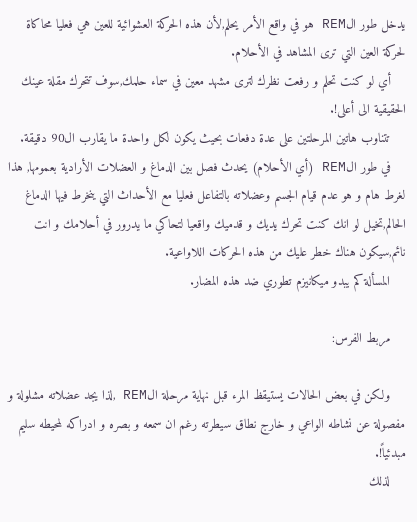يدخل طور الREM هو في واقع الأمر يحلم,لأن هذه الحركة العشوائية للعين هي فعليا محاكاة لحركة العين التي ترى المشاهد في الأحلام.
    أي لو كنت تحلم و رفعت نظرك لترى مشهد معين في سماء حلمك,سوف تتحرك مقلة عينك الحقيقية الى أعلى!.
    تتناوب هاتين المرحلتين على عدة دفعات بحيث يكون لكل واحدة ما يقارب ال90 دقيقة.
    في طور الREM (أي الأحلام) يحدث فصل بين الدماغ و العضلات الأرادية بعمومها, هذا لغرط هام و هو عدم قيام الجسم وعضلاته بالتفاعل فعليا مع الأحداث التي ينخرط فيها الدماغ الحالم,تخيل لو انك كنت تحرك يديك و قدميك واقعيا لتحاكي ما يدرور في أحلامك و انت نائم,سيكون هناك خطر عليك من هذه الحركات اللاواعية.
    المسألة كم يبدو ميكانيزم تطوري ضد هذه المضار.

    مربط الفرس:

    ولكن في بعض الحالات يستيقظ المرء قبل نهاية مرحلة الREM ,لذا يجد عضلاته مشلولة و مفصولة عن نشاطه الواعي و خارج نطاق سيطرته رغم ان سمعه و بصره و ادراكه لمحيطه سليم مبدئياً!.
    لذلك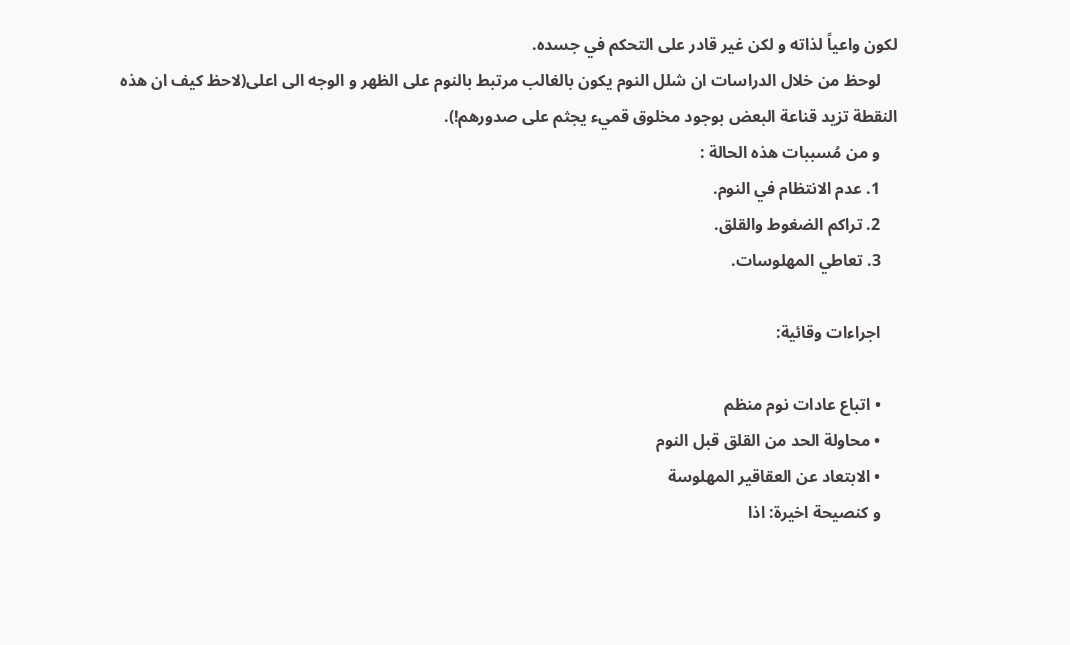لكون واعياً لذاته و لكن غير قادر على التحكم في جسده.
    لوحظ من خلال الدراسات ان شلل النوم يكون بالغالب مرتبط بالنوم على الظهر و الوجه الى اعلى(لاحظ كيف ان هذه النقطة تزيد قناعة البعض بوجود مخلوق قميء يجثم على صدورهم!).
    و من مُسببات هذه الحالة :
    1. عدم الانتظام في النوم.
    2. تراكم الضغوط والقلق.
    3. تعاطي المهلوسات.

    اجراءات وقائية:

    • اتباع عادات نوم منظم
    • محاولة الحد من القلق قبل النوم
    • الابتعاد عن العقاقير المهلوسة
    و كنصيحة اخيرة: اذا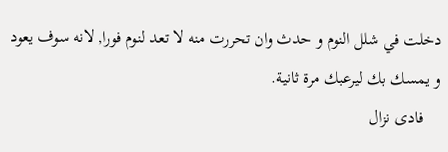دخلت في شلل النوم و حدث وان تحررت منه لا تعد لنوم فورا, لانه سوف يعود و يمسك بك ليرعبك مرة ثانية.
    فادى نزال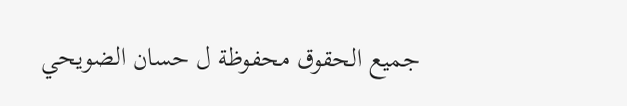جميع الحقوق محفوظة ل حسان الضويحي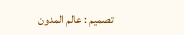تصميم : عالم المدون